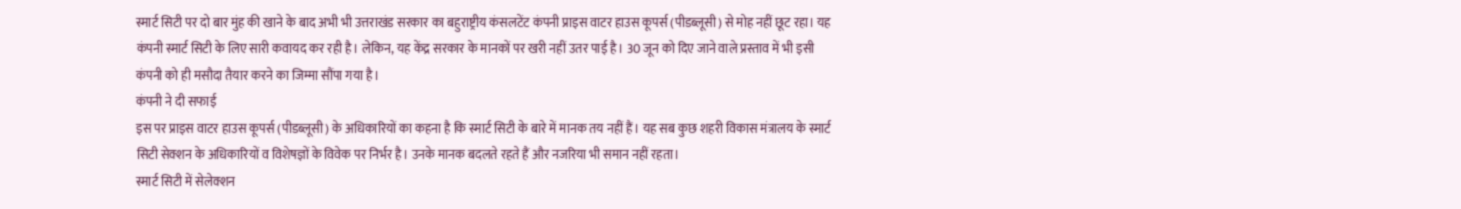स्मार्ट सिटी पर दो बार मुंह की खाने के बाद अभी भी उत्तराखंड सरकार का बहुराष्ट्रीय कंसलटेंट कंपनी प्राइस वाटर हाउस कूपर्स (पीडब्लूसी) से मोह नहीं छूट रहा। यह कंपनी स्मार्ट सिटी के लिए सारी कवायद कर रही है। लेकिन, यह केंद्र सरकार के मानकों पर खरी नहीं उतर पाई है। 30 जून को दिए जाने वाले प्रस्ताव में भी इसी कंपनी को ही मसौदा तैयार करने का जिम्मा सौंपा गया है।
कंपनी ने दी सफाई
इस पर प्राइस वाटर हाउस कूपर्स (पीडब्लूसी) के अधिकारियों का कहना है कि स्मार्ट सिटी के बारे में मानक तय नहीं हैं। यह सब कुछ शहरी विकास मंत्रालय के स्मार्ट सिटी सेक्शन के अधिकारियों व विशेषज्ञों के विवेक पर निर्भर है। उनके मानक बदलते रहते हैं और नजरिया भी समान नहीं रहता।
स्मार्ट सिटी में सेलेक्शन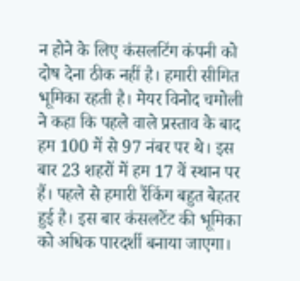न होने के लिए कंसलटिंग कंपनी को दोष देना ठीक नहीं है। हमारी सीमित भूमिका रहती है। मेयर विनोद चमोली ने कहा कि पहले वाले प्रस्ताव के बाद हम 100 में से 97 नंबर पर थे। इस बार 23 शहरों में हम 17 वें स्थान पर हैं। पहले से हमारी रैंकिंग बहुत बेहतर हुई है। इस बार कंसलटेंट की भूमिका को अधिक पारदर्शी बनाया जाएगा।